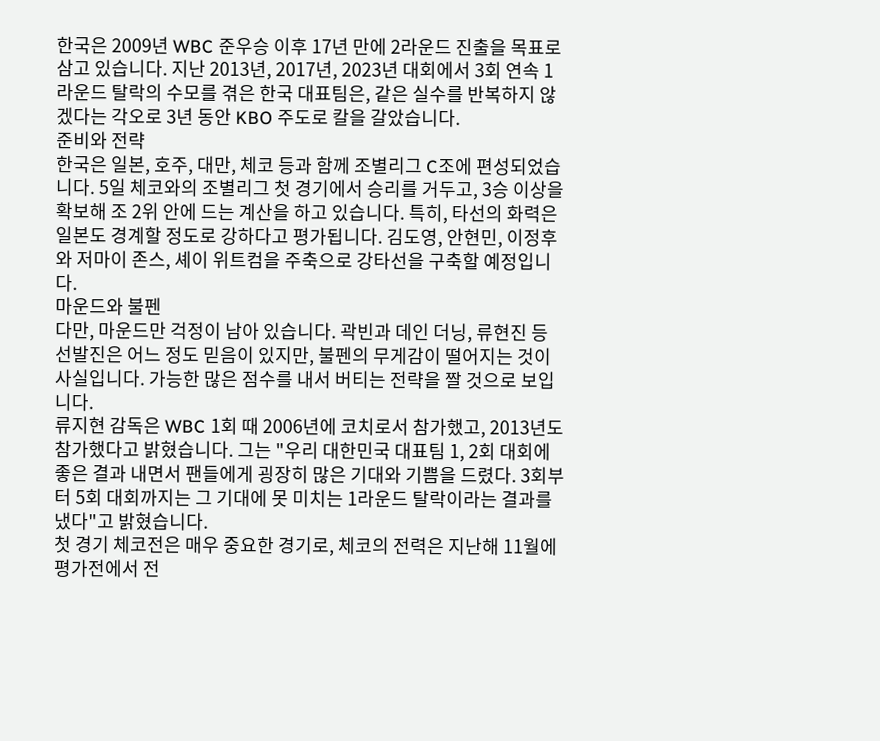한국은 2009년 WBC 준우승 이후 17년 만에 2라운드 진출을 목표로 삼고 있습니다. 지난 2013년, 2017년, 2023년 대회에서 3회 연속 1라운드 탈락의 수모를 겪은 한국 대표팀은, 같은 실수를 반복하지 않겠다는 각오로 3년 동안 KBO 주도로 칼을 갈았습니다.
준비와 전략
한국은 일본, 호주, 대만, 체코 등과 함께 조별리그 C조에 편성되었습니다. 5일 체코와의 조별리그 첫 경기에서 승리를 거두고, 3승 이상을 확보해 조 2위 안에 드는 계산을 하고 있습니다. 특히, 타선의 화력은 일본도 경계할 정도로 강하다고 평가됩니다. 김도영, 안현민, 이정후와 저마이 존스, 셰이 위트컴을 주축으로 강타선을 구축할 예정입니다.
마운드와 불펜
다만, 마운드만 걱정이 남아 있습니다. 곽빈과 데인 더닝, 류현진 등 선발진은 어느 정도 믿음이 있지만, 불펜의 무게감이 떨어지는 것이 사실입니다. 가능한 많은 점수를 내서 버티는 전략을 짤 것으로 보입니다.
류지현 감독은 WBC 1회 때 2006년에 코치로서 참가했고, 2013년도 참가했다고 밝혔습니다. 그는 "우리 대한민국 대표팀 1, 2회 대회에 좋은 결과 내면서 팬들에게 굉장히 많은 기대와 기쁨을 드렸다. 3회부터 5회 대회까지는 그 기대에 못 미치는 1라운드 탈락이라는 결과를 냈다"고 밝혔습니다.
첫 경기 체코전은 매우 중요한 경기로, 체코의 전력은 지난해 11월에 평가전에서 전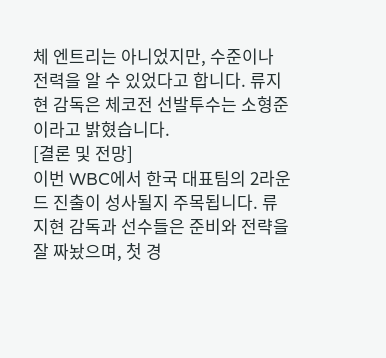체 엔트리는 아니었지만, 수준이나 전력을 알 수 있었다고 합니다. 류지현 감독은 체코전 선발투수는 소형준이라고 밝혔습니다.
[결론 및 전망]
이번 WBC에서 한국 대표팀의 2라운드 진출이 성사될지 주목됩니다. 류지현 감독과 선수들은 준비와 전략을 잘 짜놨으며, 첫 경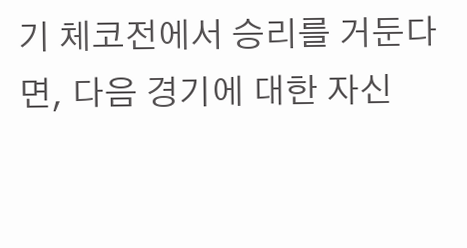기 체코전에서 승리를 거둔다면, 다음 경기에 대한 자신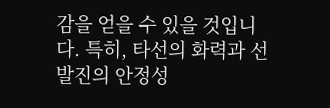감을 얻을 수 있을 것입니다. 특히, 타선의 화력과 선발진의 안정성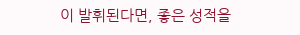이 발휘된다면, 좋은 성적을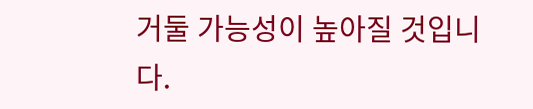거둘 가능성이 높아질 것입니다.